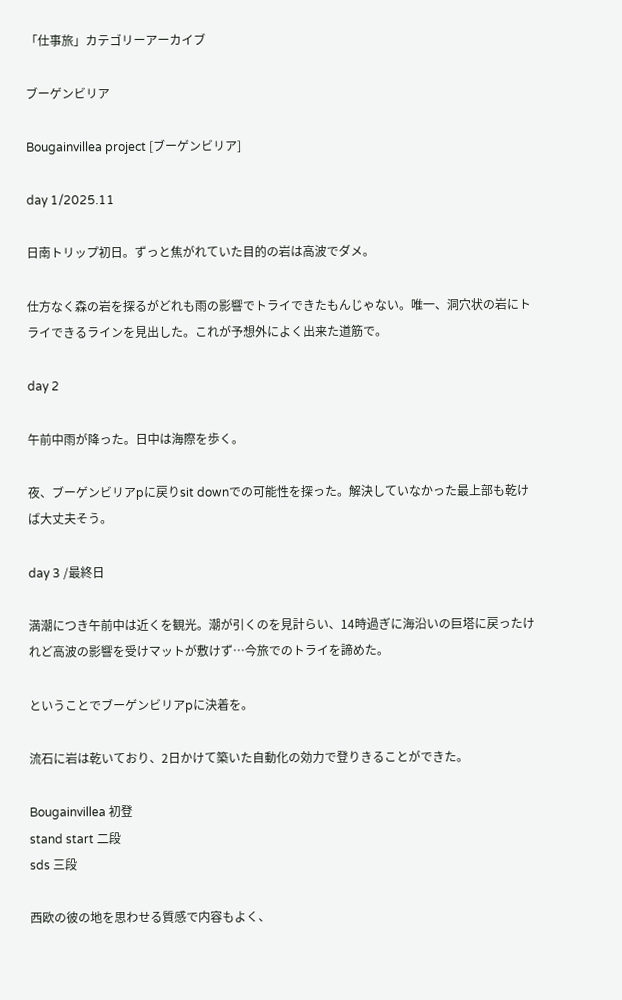「仕事旅」カテゴリーアーカイブ

ブーゲンビリア

Bougainvillea project [ブーゲンビリア]

day 1/2025.11

日南トリップ初日。ずっと焦がれていた目的の岩は高波でダメ。

仕方なく森の岩を探るがどれも雨の影響でトライできたもんじゃない。唯一、洞穴状の岩にトライできるラインを見出した。これが予想外によく出来た道筋で。

day 2

午前中雨が降った。日中は海際を歩く。

夜、ブーゲンビリアpに戻りsit downでの可能性を探った。解決していなかった最上部も乾けば大丈夫そう。

day 3 /最終日

満潮につき午前中は近くを観光。潮が引くのを見計らい、14時過ぎに海沿いの巨塔に戻ったけれど高波の影響を受けマットが敷けず…今旅でのトライを諦めた。

ということでブーゲンビリアpに決着を。

流石に岩は乾いており、2日かけて築いた自動化の効力で登りきることができた。

Bougainvillea 初登
stand start 二段
sds 三段

西欧の彼の地を思わせる質感で内容もよく、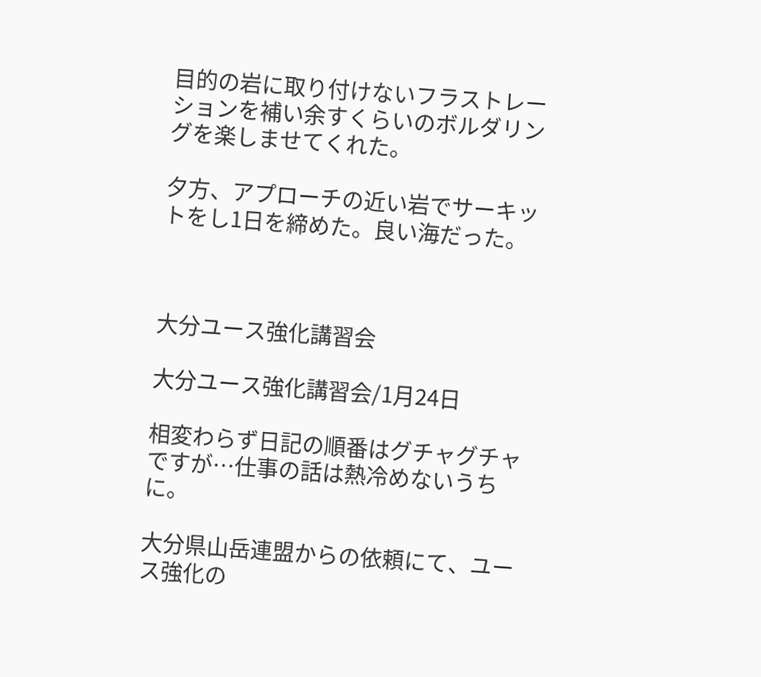目的の岩に取り付けないフラストレーションを補い余すくらいのボルダリングを楽しませてくれた。

夕方、アプローチの近い岩でサーキットをし1日を締めた。良い海だった。



大分ユース強化講習会

大分ユース強化講習会/1月24日

相変わらず日記の順番はグチャグチャですが…仕事の話は熱冷めないうちに。

大分県山岳連盟からの依頼にて、ユース強化の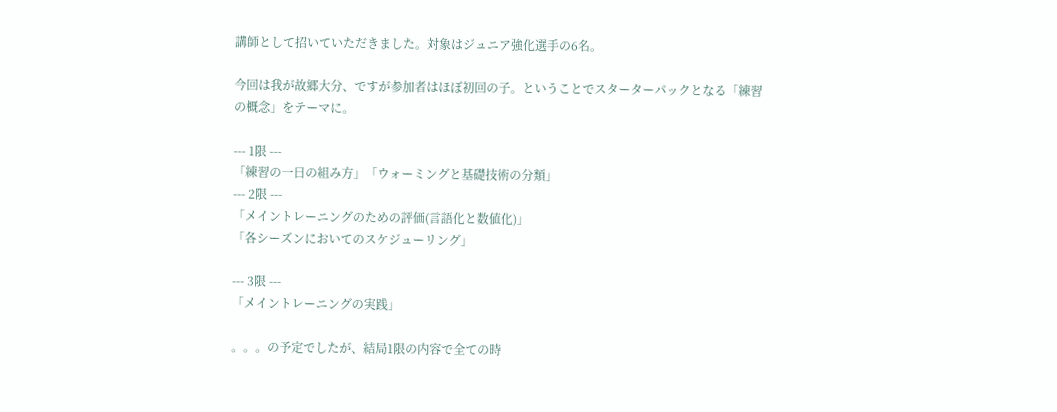講師として招いていただきました。対象はジュニア強化選手の6名。

今回は我が故郷大分、ですが参加者はほぼ初回の子。ということでスターターパックとなる「練習の概念」をテーマに。

--- 1限 ---
「練習の一日の組み方」「ウォーミングと基礎技術の分類」
--- 2限 ---
「メイントレーニングのための評価(言語化と数値化)」
「各シーズンにおいてのスケジューリング」

--- 3限 ---
「メイントレーニングの実践」

。。。の予定でしたが、結局1限の内容で全ての時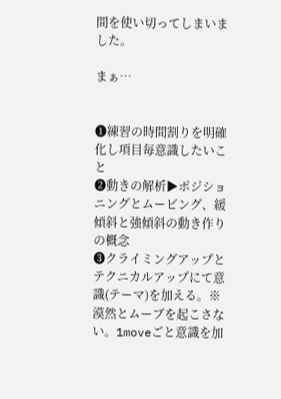間を使い切ってしまいました。

まぁ…


❶練習の時間割りを明確化し項目毎意識したいこと
❷動きの解析▶ポジショニングとムービング、緩傾斜と強傾斜の動き作りの概念
❸クライミングアップとテクニカルアップにて意識(テーマ)を加える。※漠然とムーブを起こさない。1moveごと意識を加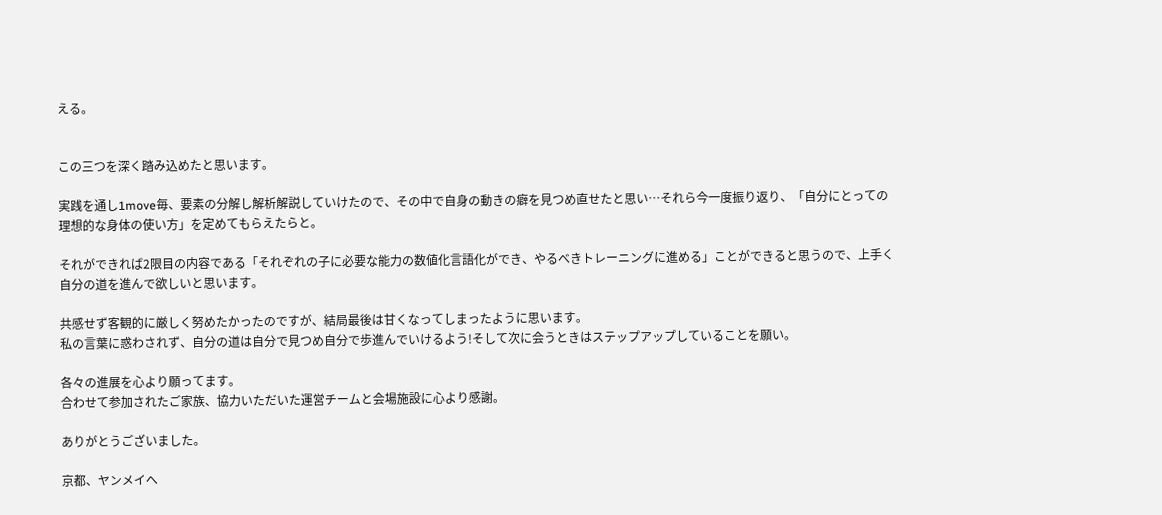える。


この三つを深く踏み込めたと思います。

実践を通し1move毎、要素の分解し解析解説していけたので、その中で自身の動きの癖を見つめ直せたと思い…それら今一度振り返り、「自分にとっての理想的な身体の使い方」を定めてもらえたらと。

それができれば2限目の内容である「それぞれの子に必要な能力の数値化言語化ができ、やるべきトレーニングに進める」ことができると思うので、上手く自分の道を進んで欲しいと思います。

共感せず客観的に厳しく努めたかったのですが、結局最後は甘くなってしまったように思います。
私の言葉に惑わされず、自分の道は自分で見つめ自分で歩進んでいけるよう!そして次に会うときはステップアップしていることを願い。

各々の進展を心より願ってます。
合わせて参加されたご家族、協力いただいた運営チームと会場施設に心より感謝。

ありがとうございました。

京都、ヤンメイへ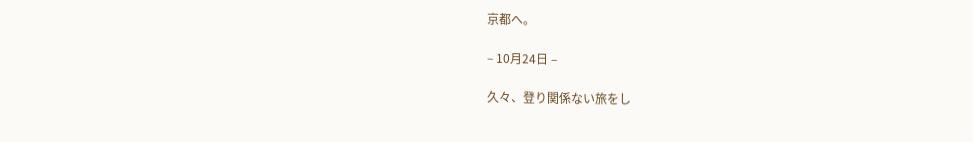京都へ。

– 10月24日 –

久々、登り関係ない旅をし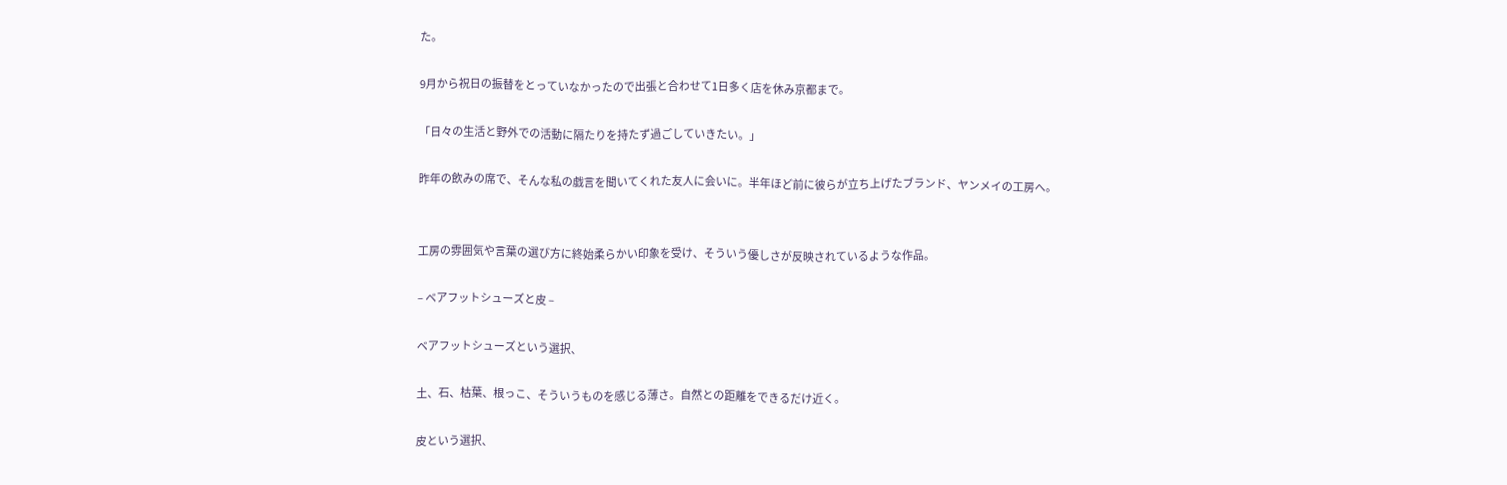た。

9月から祝日の振替をとっていなかったので出張と合わせて1日多く店を休み京都まで。

「日々の生活と野外での活動に隔たりを持たず過ごしていきたい。」

昨年の飲みの席で、そんな私の戯言を聞いてくれた友人に会いに。半年ほど前に彼らが立ち上げたブランド、ヤンメイの工房へ。


工房の雰囲気や言葉の選び方に終始柔らかい印象を受け、そういう優しさが反映されているような作品。

– ベアフットシューズと皮 –

ベアフットシューズという選択、

土、石、枯葉、根っこ、そういうものを感じる薄さ。自然との距離をできるだけ近く。

皮という選択、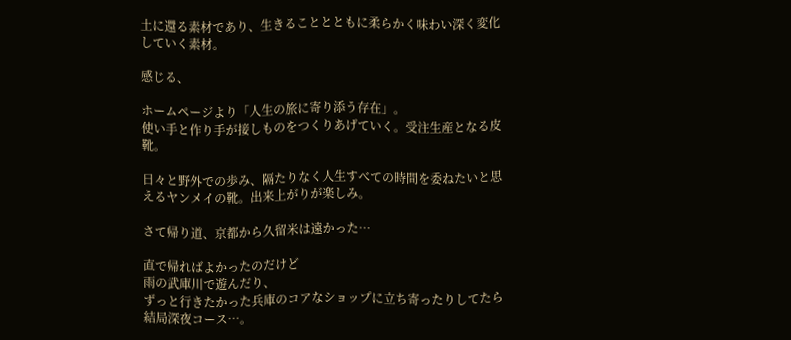土に還る素材であり、生きることとともに柔らかく味わい深く変化していく素材。

感じる、

ホームページより「人生の旅に寄り添う存在」。
使い手と作り手が接しものをつくりあげていく。受注生産となる皮靴。

日々と野外での歩み、隔たりなく人生すべての時間を委ねたいと思えるヤンメイの靴。出来上がりが楽しみ。

さて帰り道、京都から久留米は遠かった…

直で帰ればよかったのだけど
雨の武庫川で遊んだり、
ずっと行きたかった兵庫のコアなショップに立ち寄ったりしてたら結局深夜コース…。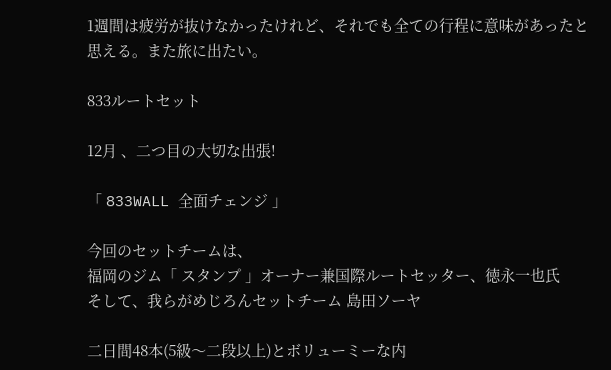1週間は疲労が抜けなかったけれど、それでも全ての行程に意味があったと思える。また旅に出たい。

833ルートセット

12月 、二つ目の大切な出張!

「 833WALL 全面チェンジ 」

今回のセットチームは、
福岡のジム「 スタンプ 」オーナー兼国際ルートセッター、徳永一也氏
そして、我らがめじろんセットチーム 島田ソーヤ

二日間48本(5級〜二段以上)とボリューミーな内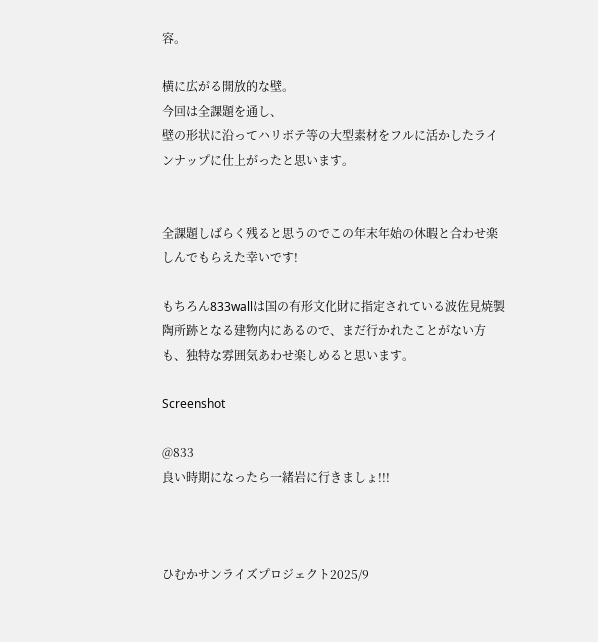容。

横に広がる開放的な壁。
今回は全課題を通し、
壁の形状に沿ってハリボテ等の大型素材をフルに活かしたラインナップに仕上がったと思います。


全課題しばらく残ると思うのでこの年末年始の休暇と合わせ楽しんでもらえた幸いです!

もちろん833wallは国の有形文化財に指定されている波佐見焼製陶所跡となる建物内にあるので、まだ行かれたことがない方も、独特な雰囲気あわせ楽しめると思います。

Screenshot

@833
良い時期になったら一緒岩に行きましょ!!!



ひむかサンライズプロジェクト2025/9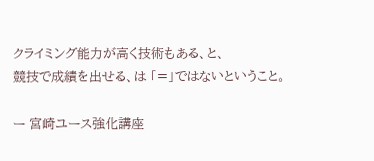クライミング能力が高く技術もある、と、
競技で成績を出せる、は 「=」ではないということ。

ー 宮崎ユース強化講座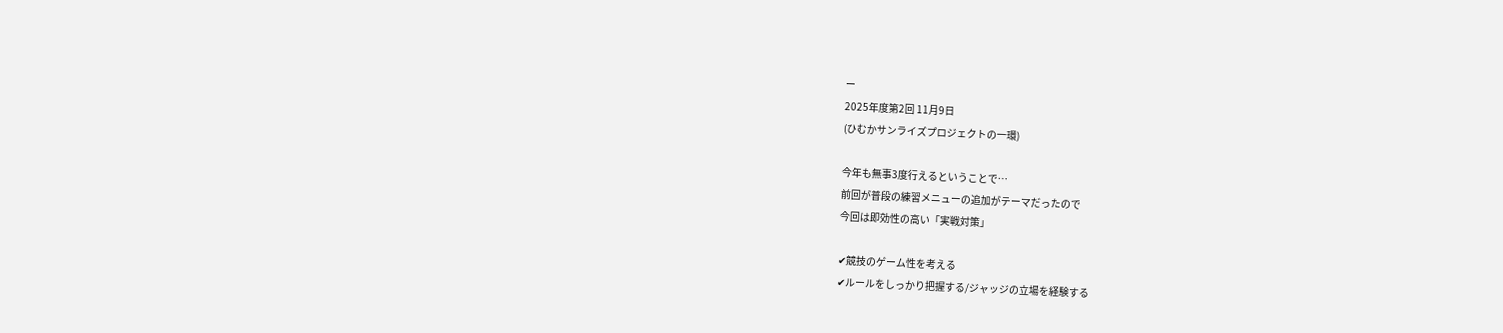ー
2025年度第2回 11月9日
(ひむかサンライズプロジェクトの一環)

今年も無事3度行えるということで…
前回が普段の練習メニューの追加がテーマだったので
今回は即効性の高い「実戦対策」

✔競技のゲーム性を考える
✔ルールをしっかり把握する/ジャッジの立場を経験する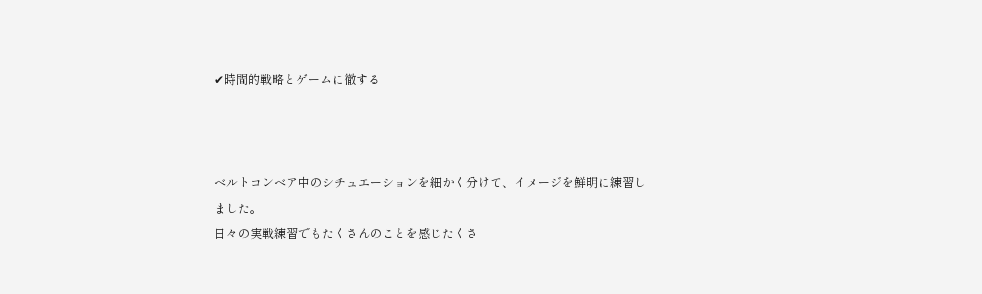✔時間的戦略とゲームに徹する



ベルトコンベア中のシチュエーションを細かく分けて、イメージを鮮明に練習しました。
日々の実戦練習でもたくさんのことを感じたくさ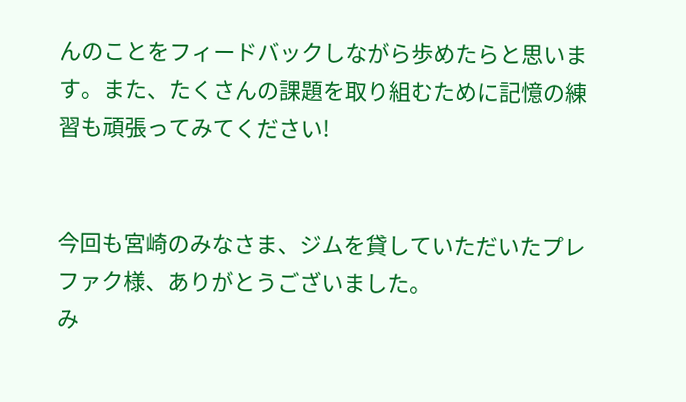んのことをフィードバックしながら歩めたらと思います。また、たくさんの課題を取り組むために記憶の練習も頑張ってみてください!


今回も宮崎のみなさま、ジムを貸していただいたプレファク様、ありがとうございました。
み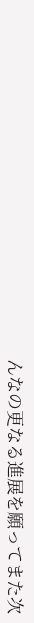んなの更なる進展を願ってまた次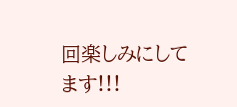回楽しみにしてます!!!